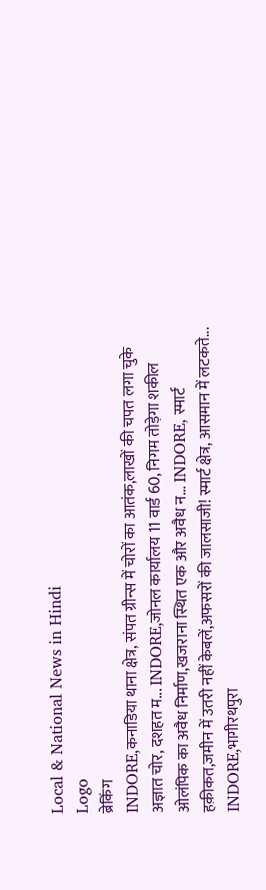Local & National News in Hindi
Logo
ब्रेकिंग
INDORE,कनाडिया थाना क्षेत्र, संपत ग्रीन्स में चोरों का आतंक,लाखों की चपत लगा चुके अज्ञात चोर, दशहत म... INDORE,जोनल कार्यालय 11 वार्ड 60, निगम तोड़ेगा शकील ओलंपिक का अवैध निर्माण,खजराना स्थित एक और अवैध न... INDORE, स्मार्ट हक़ीकत,जमीन में उतरी नहीं केबलें,अफसरों की जालसाजी! स्मार्ट क्षेत्र, आसमान में लटकते... INDORE,भागीरथपुरा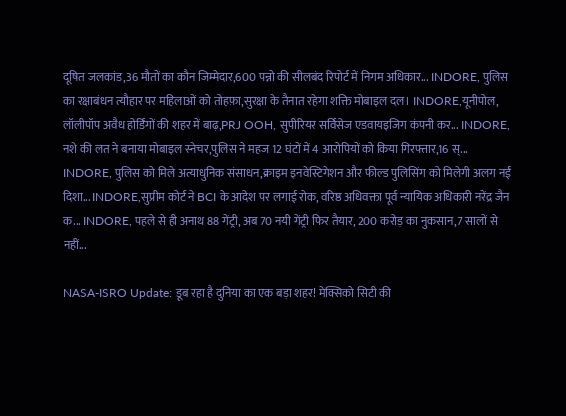दूषित जलकांड,36 मौतों का कौन जिम्मेदार,600 पन्नो की सीलबंद रिपोर्ट में निगम अधिकार... INDORE, पुलिस का रक्षाबंधन त्यौहार पर महिलाओं को तोहफ़ा,सुरक्षा के तैनात रहेगा शक्ति मोबाइल दल। INDORE,यूनीपोल, लॉलीपॉप अवैध होर्डिंगों की शहर में बाढ़,PRJ OOH, सुपीरियर सर्विसेज एडवायइजिग कंपनी कर... INDORE, नशे की लत ने बनाया मोबाइल स्नेचर,पुलिस ने महज 12 घंटों में 4 आरोपियों को किया गिरफ्तार,16 स्... INDORE, पुलिस को मिले अत्याधुनिक संसाधन,क्राइम इनवेस्टिगेशन और फील्ड पुलिसिंग को मिलेगी अलग नईं दिशा... INDORE,सुप्रीम कोर्ट ने BCI के आदेश पर लगाई रोक, वरिष्ठ अधिवक्ता पूर्व न्यायिक अधिकारी नरेंद्र जैन क... INDORE, पहले से ही अनाथ 88 गेंट्री, अब 70 नयी गेंट्री फिर तैयार, 200 करोड़ का नुकसान,7 सालों से नहीं...

NASA-ISRO Update: डूब रहा है दुनिया का एक बड़ा शहर! मेक्सिको सिटी की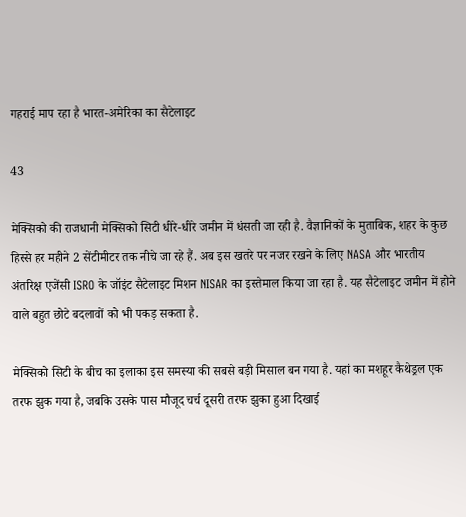गहराई माप रहा है भारत-अमेरिका का सैटेलाइट

43

मेक्सिको की राजधानी मेक्सिको सिटी धीरे-धीरे जमीन में धंसती जा रही है. वैज्ञानिकों के मुताबिक, शहर के कुछ हिस्से हर महीने 2 सेंटीमीटर तक नीचे जा रहे हैं. अब इस खतरे पर नजर रखने के लिए NASA और भारतीय अंतरिक्ष एजेंसी ISRO के जॉइंट सैटेलाइट मिशन NISAR का इस्तेमाल किया जा रहा है. यह सैटेलाइट जमीन में होने वाले बहुत छोटे बदलावों को भी पकड़ सकता है.

मेक्सिको सिटी के बीच का इलाका इस समस्या की सबसे बड़ी मिसाल बन गया है. यहां का मशहूर कैथेड्रल एक तरफ झुक गया है, जबकि उसके पास मौजूद चर्च दूसरी तरफ झुका हुआ दिखाई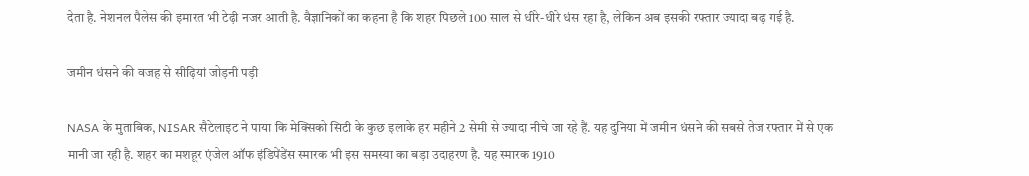देता है. नेशनल पैलेस की इमारत भी टेढ़ी नजर आती है. वैज्ञानिकों का कहना है कि शहर पिछले 100 साल से धीरे-धीरे धंस रहा है, लेकिन अब इसकी रफ्तार ज्यादा बढ़ गई है.

जमीन धंसने की वजह से सीढ़ियां जोड़नी पड़ी

NASA के मुताबिक, NISAR सैटेलाइट ने पाया कि मेक्सिको सिटी के कुछ इलाके हर महीने 2 सेमी से ज्यादा नीचे जा रहे हैं. यह दुनिया में जमीन धंसने की सबसे तेज रफ्तार में से एक मानी जा रही है. शहर का मशहूर एंजेल ऑफ इंडिपेंडेंस स्मारक भी इस समस्या का बड़ा उदाहरण है. यह स्मारक 1910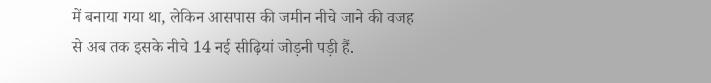में बनाया गया था, लेकिन आसपास की जमीन नीचे जाने की वजह से अब तक इसके नीचे 14 नई सीढ़ियां जोड़नी पड़ी हैं.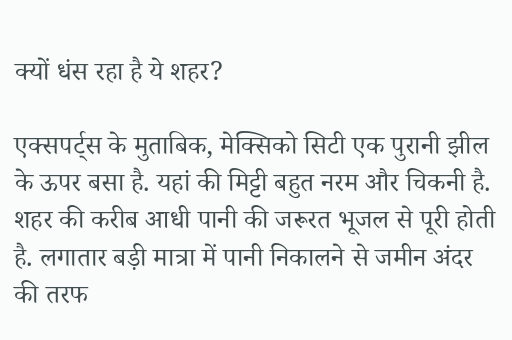क्यों धंस रहा है ये शहर?

एक्सपर्ट्स के मुताबिक, मेक्सिको सिटी एक पुरानी झील के ऊपर बसा है. यहां की मिट्टी बहुत नरम और चिकनी है. शहर की करीब आधी पानी की जरूरत भूजल से पूरी होती है. लगातार बड़ी मात्रा में पानी निकालने से जमीन अंदर की तरफ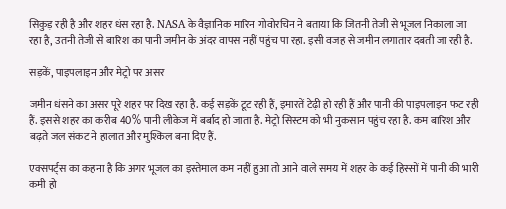सिकुड़ रही है और शहर धंस रहा है. NASA के वैज्ञानिक मारिन गोवोरचिन ने बताया कि जितनी तेजी से भूजल निकाला जा रहा है, उतनी तेजी से बारिश का पानी जमीन के अंदर वापस नहीं पहुंच पा रहा. इसी वजह से जमीन लगातार दबती जा रही है.

सड़कें, पाइपलाइन और मेट्रो पर असर

जमीन धंसने का असर पूरे शहर पर दिख रहा है. कई सड़कें टूट रही हैं, इमारतें टेढ़ी हो रही हैं और पानी की पाइपलाइन फट रही हैं. इससे शहर का करीब 40% पानी लीकेज में बर्बाद हो जाता है. मेट्रो सिस्टम को भी नुकसान पहुंच रहा है. कम बारिश और बढ़ते जल संकट ने हालात और मुश्किल बना दिए हैं.

एक्सपर्ट्स का कहना है कि अगर भूजल का इस्तेमाल कम नहीं हुआ तो आने वाले समय में शहर के कई हिस्सों में पानी की भारी कमी हो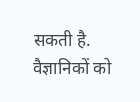सकती है. वैज्ञानिकों को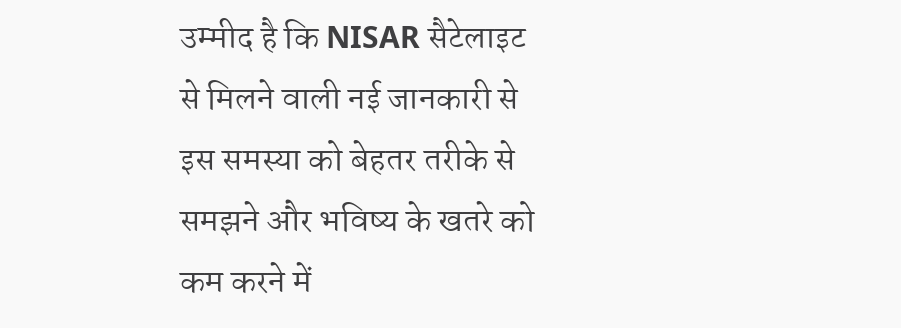उम्मीद है कि NISAR सैटेलाइट से मिलने वाली नई जानकारी से इस समस्या को बेहतर तरीके से समझने और भविष्य के खतरे को कम करने में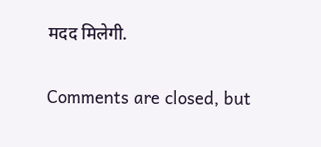मदद मिलेगी.

Comments are closed, but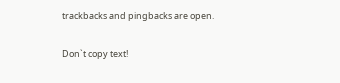trackbacks and pingbacks are open.

Don`t copy text!